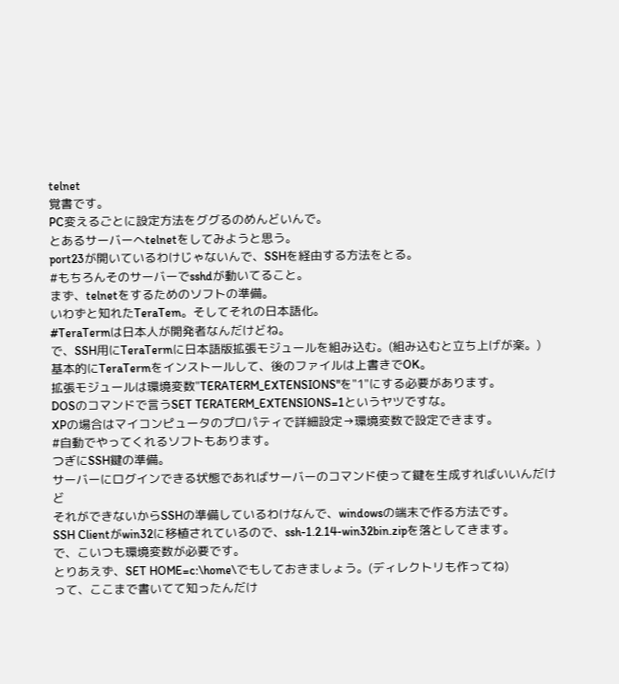telnet
覚書です。
PC変えるごとに設定方法をググるのめんどいんで。
とあるサーバーへtelnetをしてみようと思う。
port23が開いているわけじゃないんで、SSHを経由する方法をとる。
#もちろんそのサーバーでsshdが動いてること。
まず、telnetをするためのソフトの準備。
いわずと知れたTeraTem。そしてそれの日本語化。
#TeraTermは日本人が開発者なんだけどね。
で、SSH用にTeraTermに日本語版拡張モジュールを組み込む。(組み込むと立ち上げが楽。)
基本的にTeraTermをインストールして、後のファイルは上書きでOK。
拡張モジュールは環境変数"TERATERM_EXTENSIONS"を"1"にする必要があります。
DOSのコマンドで言うSET TERATERM_EXTENSIONS=1というヤツですな。
XPの場合はマイコンピュータのプロパティで詳細設定→環境変数で設定できます。
#自動でやってくれるソフトもあります。
つぎにSSH鍵の準備。
サーバーにログインできる状態であればサーバーのコマンド使って鍵を生成すればいいんだけど
それができないからSSHの準備しているわけなんで、windowsの端末で作る方法です。
SSH Clientがwin32に移植されているので、ssh-1.2.14-win32bin.zipを落としてきます。
で、こいつも環境変数が必要です。
とりあえず、SET HOME=c:\home\でもしておきましょう。(ディレクトリも作ってね)
って、ここまで書いてて知ったんだけ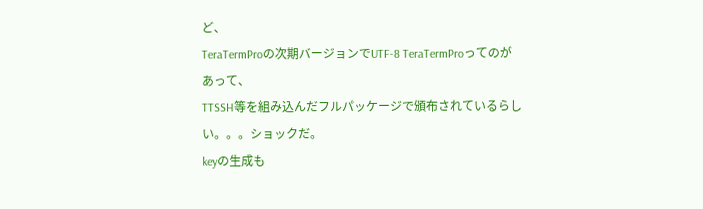ど、
TeraTermProの次期バージョンでUTF-8 TeraTermProってのがあって、
TTSSH等を組み込んだフルパッケージで頒布されているらしい。。。ショックだ。
keyの生成も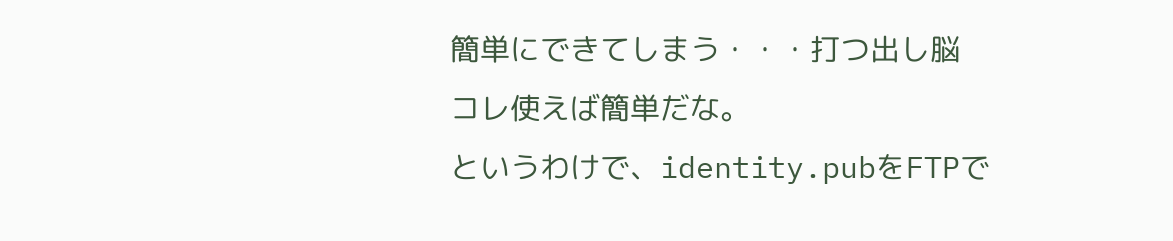簡単にできてしまう・・・打つ出し脳
コレ使えば簡単だな。
というわけで、identity.pubをFTPで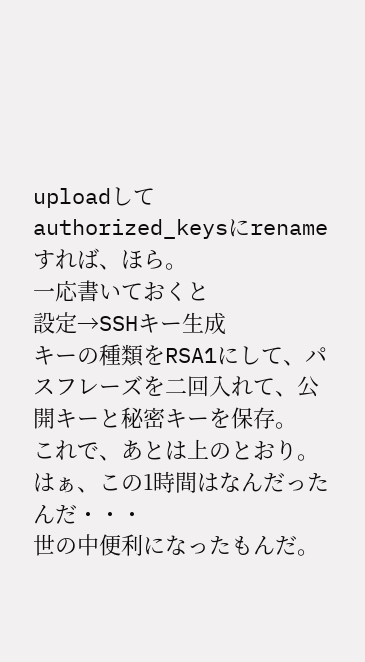uploadしてauthorized_keysにrenameすれば、ほら。
一応書いておくと
設定→SSHキー生成
キーの種類をRSA1にして、パスフレーズを二回入れて、公開キーと秘密キーを保存。
これで、あとは上のとおり。
はぁ、この1時間はなんだったんだ・・・
世の中便利になったもんだ。